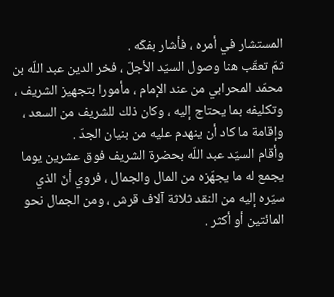المستشار في أمره ، فأشار بفكّه .
ثمّ تعقّب هنا وصول السيّد الأجلّ ، فخر الدين عبد اللّه بن محمّد المحرابي من عند الإمام ، مأمورا بتجهيز الشريف ، وتكليفه بما يحتاج إليه ، وكان ذلك للشريف من السعد ، وإقامة ما كاد أن ينهدم عليه من بنيان الجدّ .
وأقام السيّد عبد اللّه بحضرة الشريف فوق عشرين يوما يجمع له ما يجهّزه من المال والجمال ، فروي أنّ الذي سيّره إليه من النقد ثلاثة آلاف قرش ، ومن الجمال نحو المائتين أو أكثر .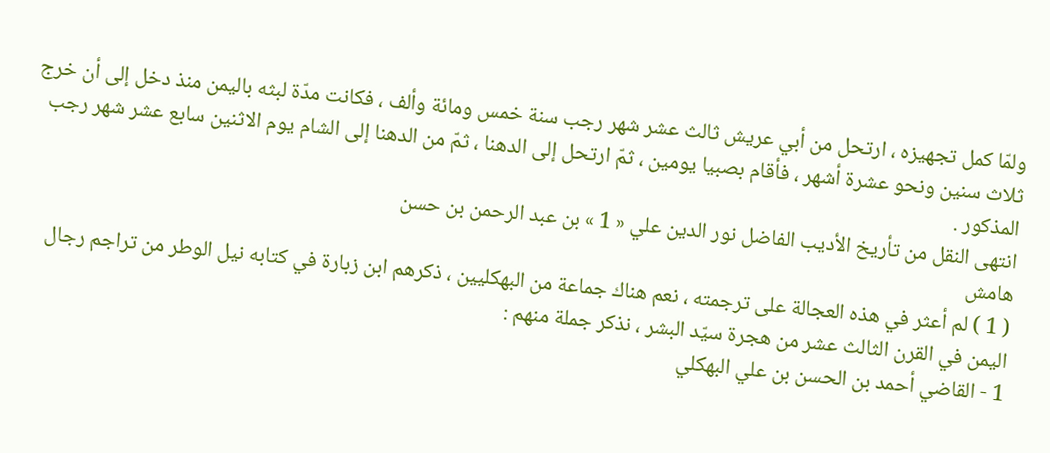ولمّا كمل تجهيزه ، ارتحل من أبي عريش ثالث عشر شهر رجب سنة خمس ومائة وألف ، فكانت مدّة لبثه باليمن منذ دخل إلى أن خرج ثلاث سنين ونحو عشرة أشهر ، فأقام بصبيا يومين ، ثمّ ارتحل إلى الدهنا ، ثمّ من الدهنا إلى الشام يوم الاثنين سابع عشر شهر رجب المذكور .
انتهى النقل من تأريخ الأديب الفاضل نور الدين علي « 1 » بن عبد الرحمن بن حسن
هامش
( 1 ) لم أعثر في هذه العجالة على ترجمته ، نعم هناك جماعة من البهكليين ، ذكرهم ابن زبارة في كتابه نيل الوطر من تراجم رجال اليمن في القرن الثالث عشر من هجرة سيّد البشر ، نذكر جملة منهم :
1 - القاضي أحمد بن الحسن بن علي البهكلي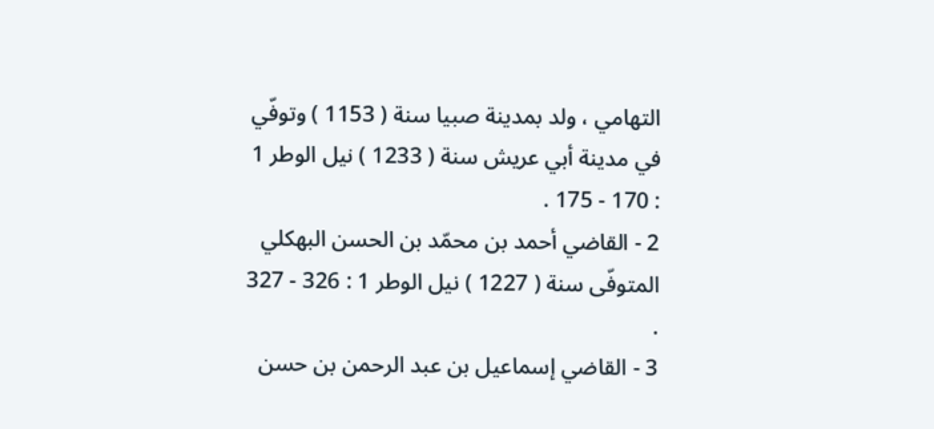التهامي ، ولد بمدينة صبيا سنة ( 1153 ) وتوفّي في مدينة أبي عريش سنة ( 1233 ) نيل الوطر 1 : 170 - 175 .
2 - القاضي أحمد بن محمّد بن الحسن البهكلي المتوفّى سنة ( 1227 ) نيل الوطر 1 : 326 - 327 .
3 - القاضي إسماعيل بن عبد الرحمن بن حسن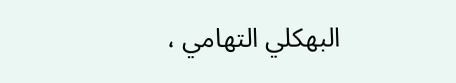البهكلي التهامي ،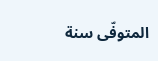المتوفّى سنة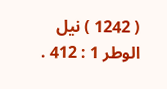( 1242 ) نيل الوطر 1 : 412 .